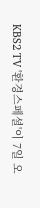KBS2 TV '환경스페셜'이 7일 오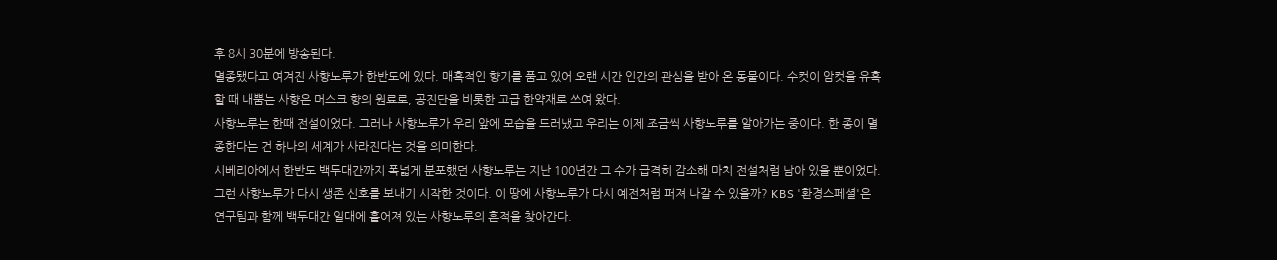후 8시 30분에 방송된다.
멸종됐다고 여겨진 사향노루가 한반도에 있다. 매혹적인 향기를 품고 있어 오랜 시간 인간의 관심을 받아 온 동물이다. 수컷이 암컷을 유혹할 때 내뿜는 사향은 머스크 향의 원료로, 공진단을 비롯한 고급 한약재로 쓰여 왔다.
사향노루는 한때 전설이었다. 그러나 사향노루가 우리 앞에 모습을 드러냈고 우리는 이제 조금씩 사향노루를 알아가는 중이다. 한 종이 멸종한다는 건 하나의 세계가 사라진다는 것을 의미한다.
시베리아에서 한반도 백두대간까지 폭넓게 분포했던 사향노루는 지난 100년간 그 수가 급격히 감소해 마치 전설처럼 남아 있을 뿐이었다. 그런 사향노루가 다시 생존 신호를 보내기 시작한 것이다. 이 땅에 사향노루가 다시 예전처럼 퍼져 나갈 수 있을까? KBS '환경스페셜'은 연구팀과 함께 백두대간 일대에 흩어져 있는 사향노루의 흔적을 찾아간다.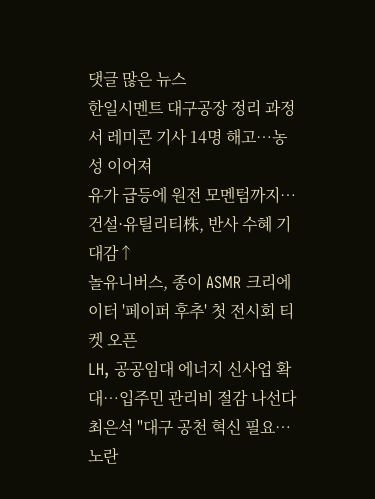댓글 많은 뉴스
한일시멘트 대구공장 정리 과정서 레미콘 기사 14명 해고…농성 이어져
유가 급등에 원전 모멘텀까지…건설·유틸리티株, 반사 수혜 기대감↑
놀유니버스, 종이 ASMR 크리에이터 '페이퍼 후추' 첫 전시회 티켓 오픈
LH, 공공임대 에너지 신사업 확대…입주민 관리비 절감 나선다
최은석 "대구 공천 혁신 필요…노란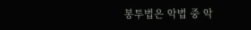봉투법은 악법 중 악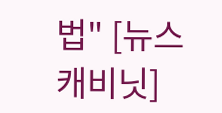법" [뉴스캐비닛]